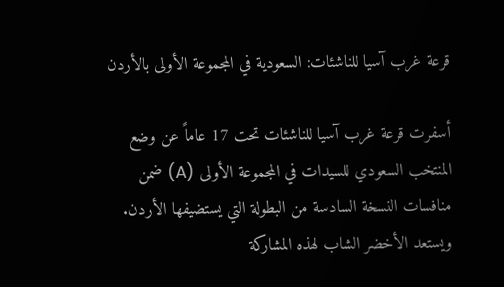قرعة غرب آسيا للناشئات: السعودية في المجموعة الأولى بالأردن

أسفرت قرعة غرب آسيا للناشئات تحت 17 عاماً عن وضع المنتخب السعودي للسيدات في المجموعة الأولى (A) ضمن منافسات النسخة السادسة من البطولة التي يستضيفها الأردن. ويستعد الأخضر الشاب لهذه المشاركة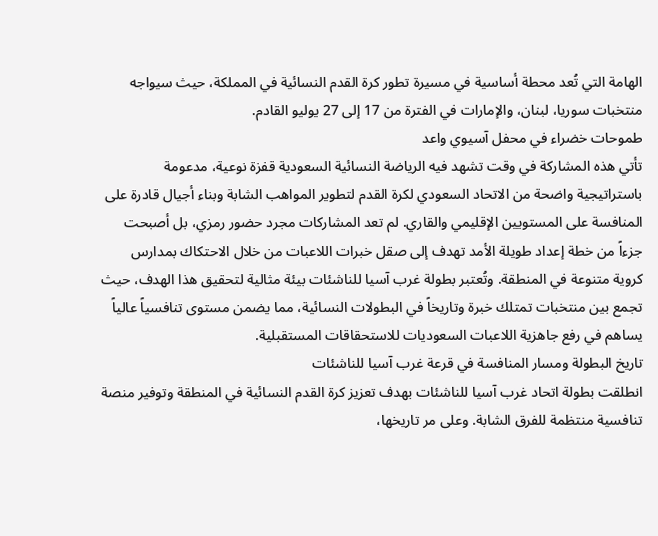الهامة التي تُعد محطة أساسية في مسيرة تطور كرة القدم النسائية في المملكة، حيث سيواجه منتخبات سوريا، لبنان، والإمارات في الفترة من 17 إلى 27 يوليو القادم.
طموحات خضراء في محفل آسيوي واعد
تأتي هذه المشاركة في وقت تشهد فيه الرياضة النسائية السعودية قفزة نوعية، مدعومة باستراتيجية واضحة من الاتحاد السعودي لكرة القدم لتطوير المواهب الشابة وبناء أجيال قادرة على المنافسة على المستويين الإقليمي والقاري. لم تعد المشاركات مجرد حضور رمزي، بل أصبحت جزءاً من خطة إعداد طويلة الأمد تهدف إلى صقل خبرات اللاعبات من خلال الاحتكاك بمدارس كروية متنوعة في المنطقة. وتُعتبر بطولة غرب آسيا للناشئات بيئة مثالية لتحقيق هذا الهدف، حيث تجمع بين منتخبات تمتلك خبرة وتاريخاً في البطولات النسائية، مما يضمن مستوى تنافسياً عالياً يساهم في رفع جاهزية اللاعبات السعوديات للاستحقاقات المستقبلية.
تاريخ البطولة ومسار المنافسة في قرعة غرب آسيا للناشئات
انطلقت بطولة اتحاد غرب آسيا للناشئات بهدف تعزيز كرة القدم النسائية في المنطقة وتوفير منصة تنافسية منتظمة للفرق الشابة. وعلى مر تاريخها،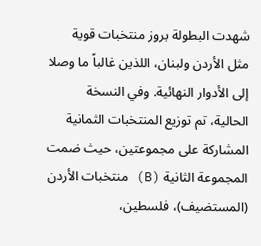شهدت البطولة بروز منتخبات قوية مثل الأردن ولبنان، اللذين غالباً ما وصلا إلى الأدوار النهائية. وفي النسخة الحالية، تم توزيع المنتخبات الثمانية المشاركة على مجموعتين، حيث ضمت المجموعة الثانية (B) منتخبات الأردن (المستضيف)، فلسطين،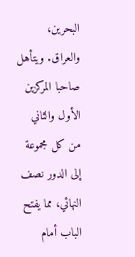البحرين، والعراق. ويتأهل صاحبا المركزين الأول والثاني من كل مجموعة إلى الدور نصف النهائي، مما يفتح الباب أمام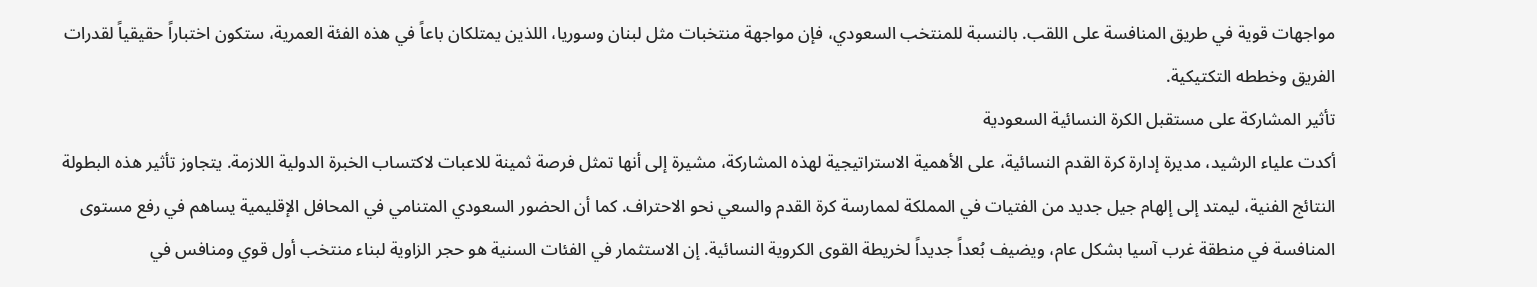مواجهات قوية في طريق المنافسة على اللقب. بالنسبة للمنتخب السعودي، فإن مواجهة منتخبات مثل لبنان وسوريا، اللذين يمتلكان باعاً في هذه الفئة العمرية، ستكون اختباراً حقيقياً لقدرات الفريق وخططه التكتيكية.
تأثير المشاركة على مستقبل الكرة النسائية السعودية
أكدت علياء الرشيد، مديرة إدارة كرة القدم النسائية، على الأهمية الاستراتيجية لهذه المشاركة، مشيرة إلى أنها تمثل فرصة ثمينة للاعبات لاكتساب الخبرة الدولية اللازمة. يتجاوز تأثير هذه البطولة النتائج الفنية، ليمتد إلى إلهام جيل جديد من الفتيات في المملكة لممارسة كرة القدم والسعي نحو الاحتراف. كما أن الحضور السعودي المتنامي في المحافل الإقليمية يساهم في رفع مستوى المنافسة في منطقة غرب آسيا بشكل عام، ويضيف بُعداً جديداً لخريطة القوى الكروية النسائية. إن الاستثمار في الفئات السنية هو حجر الزاوية لبناء منتخب أول قوي ومنافس في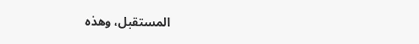المستقبل، وهذه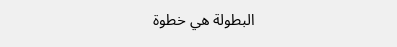البطولة هي خطوة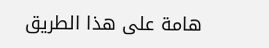هامة على هذا الطريق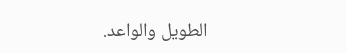الطويل والواعد.